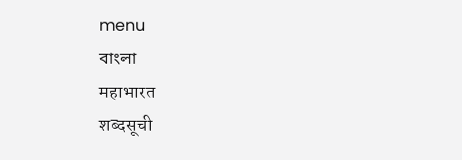menu
বাংলা
महाभारत
शब्दसूची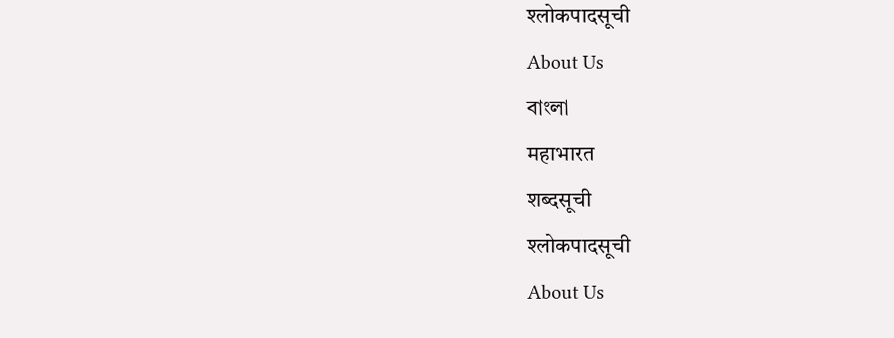श्लोकपादसूची
About Us
বাংলা
महाभारत
शब्दसूची
श्लोकपादसूची
About Us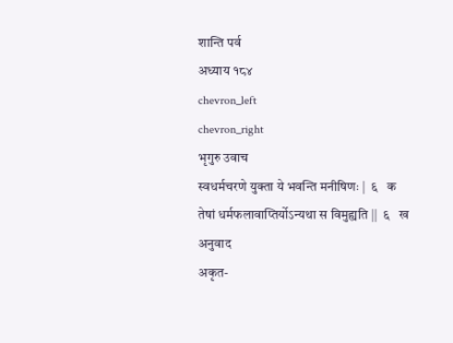शान्ति पर्व
अध्याय १८४
chevron_left
chevron_right
भृगुरु उवाच
स्वधर्मचरणे युक्ता ये भवन्ति मनीषिणः |  ६   क
तेषां धर्मफलावाप्तिर्योऽन्यथा स विमुह्यति ||  ६   ख
अनुवाद
अकृत-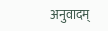अनुवादम्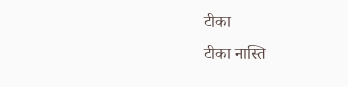टीका
टीका नास्ति